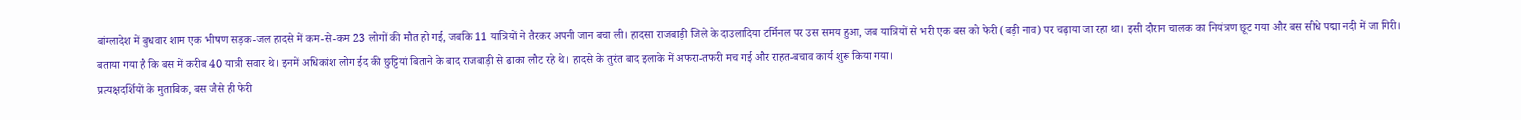बांग्लादेश में बुधवार शाम एक भीषण सड़क-जल हादसे में कम-से-कम 23 लोगों की मौत हो गई, जबकि 11 यात्रियों ने तैरकर अपनी जान बचा ली। हादसा राजबाड़ी जिले के दाउलादिया टर्मिनल पर उस समय हुआ, जब यात्रियों से भरी एक बस को फेरी (बड़ी नाव) पर चढ़ाया जा रहा था। इसी दौरान चालक का नियंत्रण छूट गया और बस सीधे पद्मा नदी में जा गिरी।
बताया गया है कि बस में करीब 40 यात्री सवार थे। इनमें अधिकांश लोग ईद की छुट्टियां बिताने के बाद राजबाड़ी से ढाका लौट रहे थे। हादसे के तुरंत बाद इलाके में अफरा-तफरी मच गई और राहत-बचाव कार्य शुरू किया गया।
प्रत्यक्षदर्शियों के मुताबिक, बस जैसे ही फेरी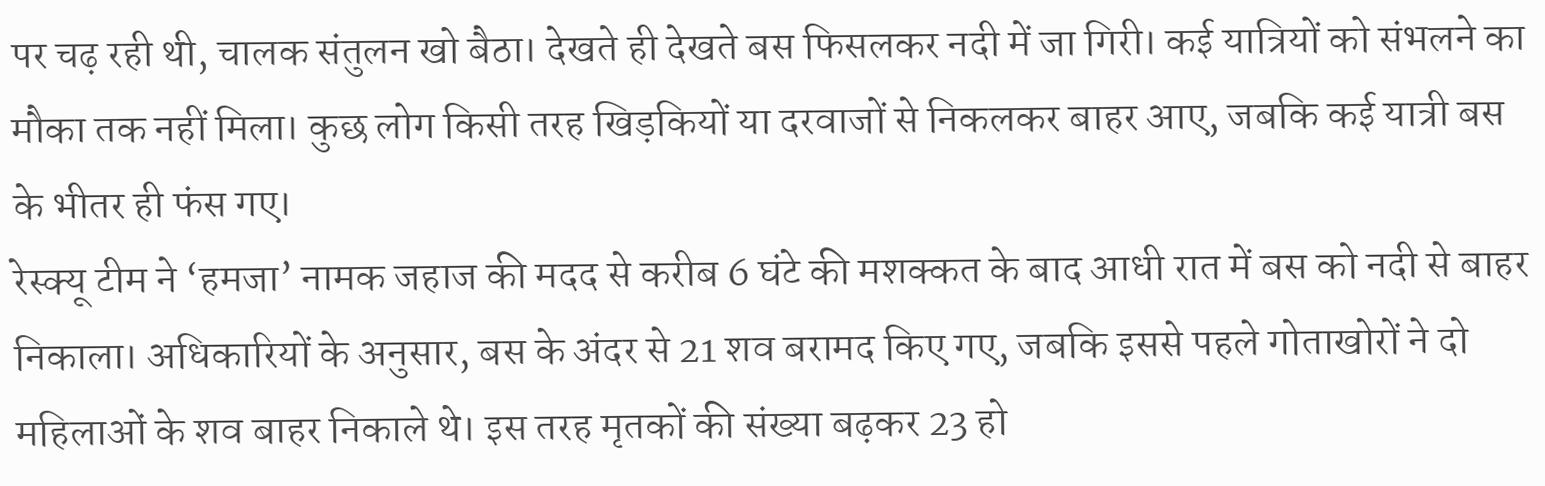पर चढ़ रही थी, चालक संतुलन खो बैठा। देखते ही देखते बस फिसलकर नदी में जा गिरी। कई यात्रियों को संभलने का मौका तक नहीं मिला। कुछ लोग किसी तरह खिड़कियों या दरवाजों से निकलकर बाहर आए, जबकि कई यात्री बस के भीतर ही फंस गए।
रेस्क्यू टीम ने ‘हमजा’ नामक जहाज की मदद से करीब 6 घंटे की मशक्कत के बाद आधी रात में बस को नदी से बाहर निकाला। अधिकारियों के अनुसार, बस के अंदर से 21 शव बरामद किए गए, जबकि इससे पहले गोताखोरों ने दो महिलाओं के शव बाहर निकाले थे। इस तरह मृतकों की संख्या बढ़कर 23 हो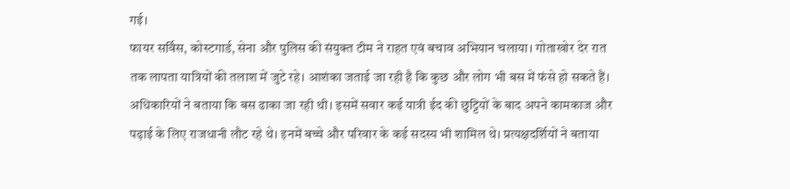गई।
फायर सर्विस, कोस्टगार्ड, सेना और पुलिस की संयुक्त टीम ने राहत एवं बचाव अभियान चलाया। गोताखोर देर रात तक लापता यात्रियों की तलाश में जुटे रहे। आशंका जताई जा रही है कि कुछ और लोग भी बस में फंसे हो सकते हैं।
अधिकारियों ने बताया कि बस ढाका जा रही थी। इसमें सवार कई यात्री ईद की छुट्टियों के बाद अपने कामकाज और पढ़ाई के लिए राजधानी लौट रहे थे। इनमें बच्चे और परिवार के कई सदस्य भी शामिल थे। प्रत्यक्षदर्शियों ने बताया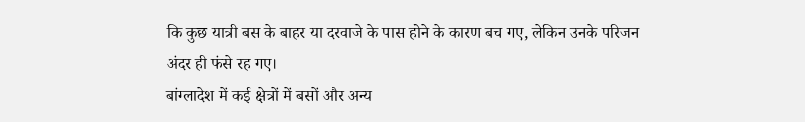कि कुछ यात्री बस के बाहर या दरवाजे के पास होने के कारण बच गए, लेकिन उनके परिजन अंदर ही फंसे रह गए।
बांग्लादेश में कई क्षेत्रों में बसों और अन्य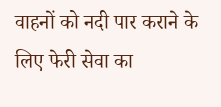वाहनों को नदी पार कराने के लिए फेरी सेवा का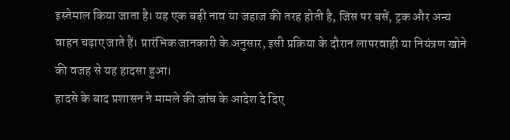इस्तेमाल किया जाता है। यह एक बड़ी नाव या जहाज की तरह होती है, जिस पर बसें, ट्रक और अन्य वाहन चढ़ाए जाते हैं। प्रारंभिक जानकारी के अनुसार, इसी प्रक्रिया के दौरान लापरवाही या नियंत्रण खोने की वजह से यह हादसा हुआ।
हादसे के बाद प्रशासन ने मामले की जांच के आदेश दे दिए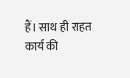हैं। साथ ही राहत कार्य की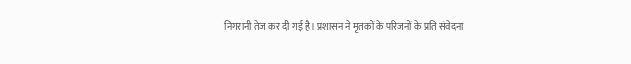निगरानी तेज कर दी गई है। प्रशासन ने मृतकों के परिजनों के प्रति संवेदना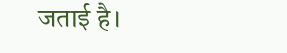जताई है।